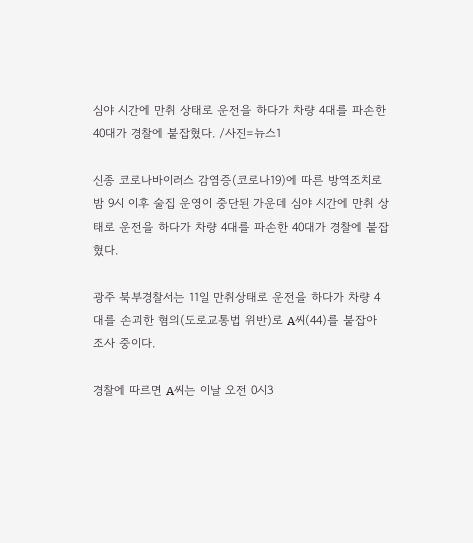심야 시간에 만취 상태로 운전을 하다가 차량 4대를 파손한 40대가 경찰에 붙잡혔다. /사진=뉴스1

신종 코로나바이러스 감염증(코로나19)에 따른 방역조치로 밤 9시 이후 술집 운영이 중단된 가운데 심야 시간에 만취 상태로 운전을 하다가 차량 4대를 파손한 40대가 경찰에 붙잡혔다.

광주 북부경찰서는 11일 만취상태로 운전을 하다가 차량 4대를 손괴한 혐의(도로교통법 위반)로 A씨(44)를 붙잡아 조사 중이다.

경찰에 따르면 A씨는 이날 오전 0시3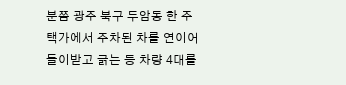분쯤 광주 북구 두암동 한 주택가에서 주차된 차를 연이어 들이받고 긁는 등 차량 4대를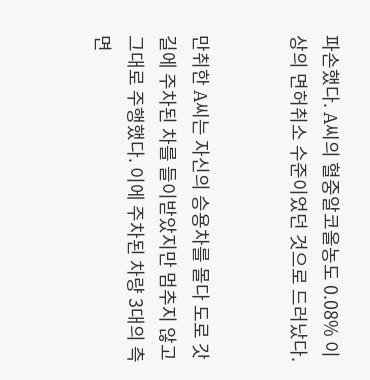파손했다. A씨의 혈중알코올농도 0.08% 이상의 면허취소 수준이었던 것으로 드러났다.


만취한 A씨는 자신의 승용차를 몰다 도로 갓길에 주차된 차를 들이받았지만 멈추지 않고 그대로 주행했다. 이에 주차된 차량 3대의 측면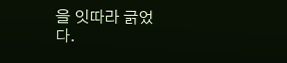을 잇따라 긁었다.